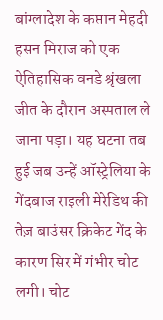बांग्लादेश के कप्तान मेहदी हसन मिराज को एक ऐतिहासिक वनडे श्रृंखला जीत के दौरान अस्पताल ले जाना पड़ा। यह घटना तब हुई जब उन्हें ऑस्ट्रेलिया के गेंदबाज राइली मेरेडिथ की तेज़ बाउंसर क्रिकेट गेंद के कारण सिर में गंभीर चोट लगी। चोट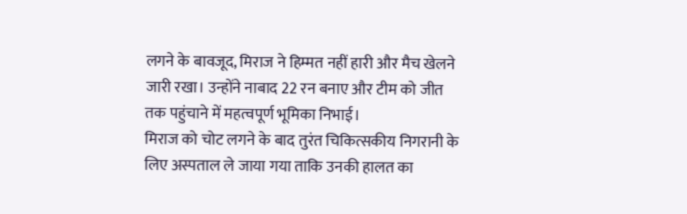लगने के बावजूद, मिराज ने हिम्मत नहीं हारी और मैच खेलने जारी रखा। उन्होंने नाबाद 22 रन बनाए और टीम को जीत तक पहुंचाने में महत्वपूर्ण भूमिका निभाई।
मिराज को चोट लगने के बाद तुरंत चिकित्सकीय निगरानी के लिए अस्पताल ले जाया गया ताकि उनकी हालत का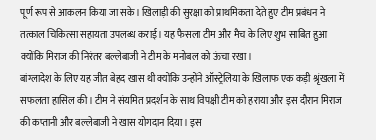पूर्ण रूप से आकलन किया जा सके। खिलाड़ी की सुरक्षा को प्राथमिकता देते हुए टीम प्रबंधन ने तत्काल चिकित्सा सहायता उपलब्ध कराई। यह फैसला टीम और मैच के लिए शुभ साबित हुआ क्योंकि मिराज की निरंतर बल्लेबाजी ने टीम के मनोबल को ऊंचा रखा।
बांग्लादेश के लिए यह जीत बेहद खास थी क्योंकि उन्होंने ऑस्ट्रेलिया के खिलाफ एक कड़ी श्रृंखला में सफलता हासिल की। टीम ने संयमित प्रदर्शन के साथ विपक्षी टीम को हराया और इस दौरान मिराज की कप्तानी और बल्लेबाजी ने खास योगदान दिया। इस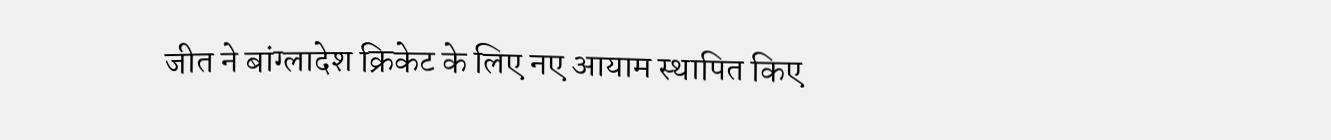जीत ने बांग्लादेश क्रिकेट के लिए नए आयाम स्थापित किए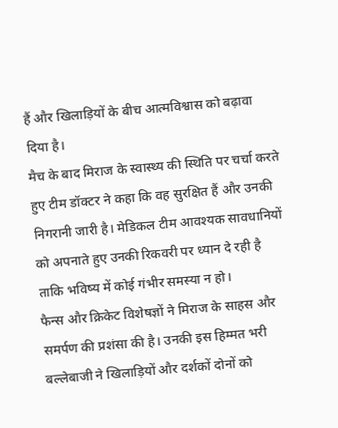हैं और खिलाड़ियों के बीच आत्मविश्वास को बढ़ावा दिया है।
मैच के बाद मिराज के स्वास्थ्य की स्थिति पर चर्चा करते हुए टीम डॉक्टर ने कहा कि वह सुरक्षित हैं और उनकी निगरानी जारी है। मेडिकल टीम आवश्यक सावधानियों को अपनाते हुए उनकी रिकवरी पर ध्यान दे रही है ताकि भविष्य में कोई गंभीर समस्या न हो।
फैन्स और क्रिकेट विशेषज्ञों ने मिराज के साहस और समर्पण की प्रशंसा की है। उनकी इस हिम्मत भरी बल्लेबाजी ने खिलाड़ियों और दर्शकों दोनों को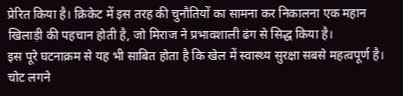प्रेरित किया है। क्रिकेट में इस तरह की चुनौतियों का सामना कर निकालना एक महान खिलाड़ी की पहचान होती है, जो मिराज ने प्रभावशाली ढंग से सिद्ध किया है।
इस पूरे घटनाक्रम से यह भी साबित होता है कि खेल में स्वास्थ्य सुरक्षा सबसे महत्वपूर्ण है। चोट लगने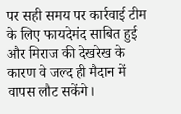पर सही समय पर कार्रवाई टीम के लिए फायदेमंद साबित हुई और मिराज की देखरेख के कारण वे जल्द ही मैदान में वापस लौट सकेंगे।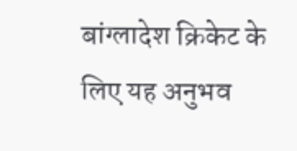बांग्लादेश क्रिकेट के लिए यह अनुभव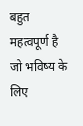बहुत महत्वपूर्ण है जो भविष्य के लिए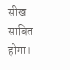सीख साबित होगा।